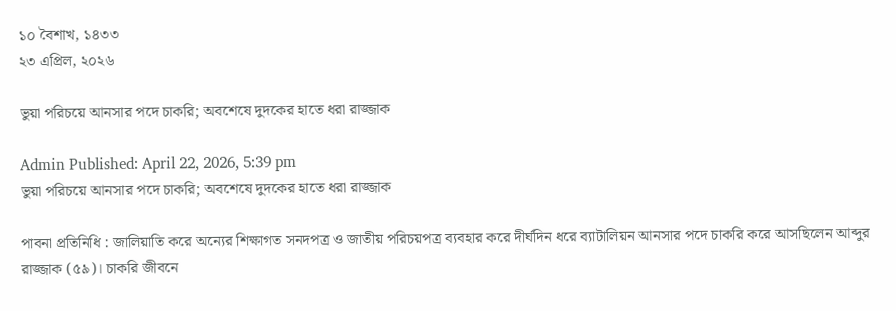১০ বৈশাখ, ১৪৩৩
২৩ এপ্রিল, ২০২৬

ভুয়া পরিচয়ে আনসার পদে চাকরি; অবশেষে দুদকের হাতে ধরা রাজ্জাক

Admin Published: April 22, 2026, 5:39 pm
ভুয়া পরিচয়ে আনসার পদে চাকরি; অবশেষে দুদকের হাতে ধরা রাজ্জাক

পাবনা প্রতিনিধি : জালিয়াতি করে অন্যের শিক্ষাগত সনদপত্র ও জাতীয় পরিচয়পত্র ব্যবহার করে দীর্ঘদিন ধরে ব্যাটালিয়ন আনসার পদে চাকরি করে আসছিলেন আব্দুর রাজ্জাক (৫৯)। চাকরি জীবনে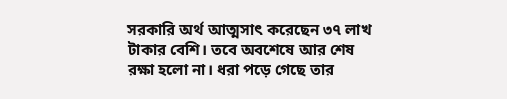সরকারি অর্থ আত্মসাৎ করেছেন ৩৭ লাখ টাকার বেশি। তবে অবশেষে আর শেষ রক্ষা হলো না। ধরা পড়ে গেছে তার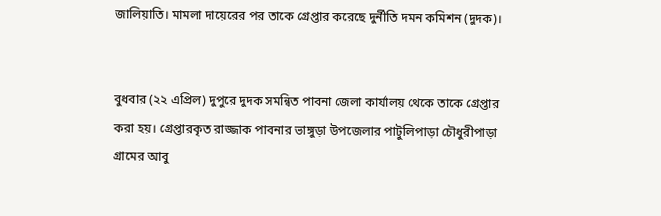জালিয়াতি। মামলা দায়েরের পর তাকে গ্রেপ্তার করেছে দুর্নীতি দমন কমিশন (দুদক)।


বুধবার (২২ এপ্রিল) দুপুরে দুদক সমন্বিত পাবনা জেলা কার্যালয় থেকে তাকে গ্রেপ্তার করা হয়। গ্রেপ্তারকৃত রাজ্জাক পাবনার ভাঙ্গুড়া উপজেলার পাটুলিপাড়া চৌধুরীপাড়া গ্রামের আবু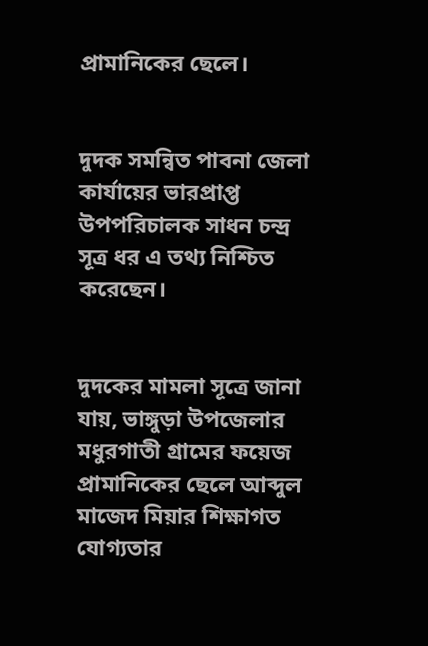প্রামানিকের ছেলে।


দুদক সমন্বিত পাবনা জেলা কার্যায়ের ভারপ্রাপ্ত উপপরিচালক সাধন চন্দ্র সূত্র ধর এ তথ্য নিশ্চিত করেছেন।


দুদকের মামলা সূত্রে জানা যায়, ভাঙ্গুড়া উপজেলার মধুরগাতী গ্রামের ফয়েজ প্রামানিকের ছেলে আব্দুল মাজেদ মিয়ার শিক্ষাগত যোগ্যতার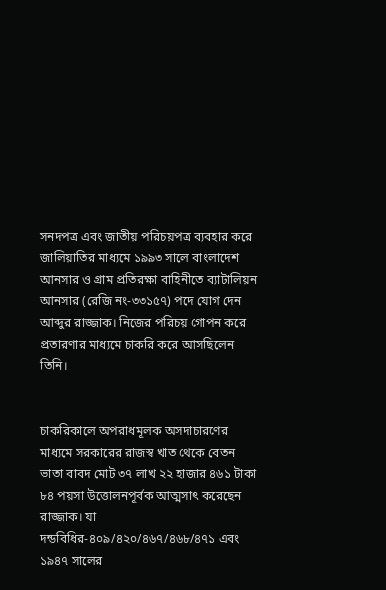সনদপত্র এবং জাতীয় পরিচয়পত্র ব্যবহার করে জালিয়াতির মাধ্যমে ১৯৯৩ সালে বাংলাদেশ আনসার ও গ্রাম প্রতিরক্ষা বাহিনীতে ব্যাটালিয়ন আনসার (রেজি নং-৩৩১৫৭) পদে যোগ দেন আব্দুর রাজ্জাক। নিজের পরিচয় গোপন করে প্রতারণার মাধ্যমে চাকরি করে আসছিলেন তিনি।


চাকরিকালে অপরাধমূলক অসদাচারণের মাধ্যমে সরকারের রাজস্ব খাত থেকে বেতন ভাতা বাবদ মোট ৩৭ লাখ ২২ হাজার ৪৬১ টাকা ৮৪ পয়সা উত্তোলনপূর্বক আত্মসাৎ করেছেন রাজ্জাক। যা দন্ডবিধির-৪০৯/৪২০/৪৬৭/৪৬৮/৪৭১ এবং ১৯৪৭ সালের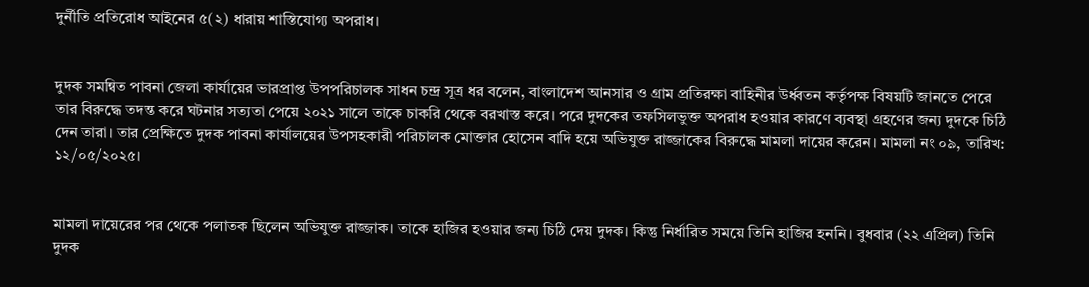দুর্নীতি প্রতিরোধ আইনের ৫(২) ধারায় শাস্তিযোগ্য অপরাধ।


দুদক সমন্বিত পাবনা জেলা কার্যায়ের ভারপ্রাপ্ত উপপরিচালক সাধন চন্দ্র সূত্র ধর বলেন, বাংলাদেশ আনসার ও গ্রাম প্রতিরক্ষা বাহিনীর উর্ধ্বতন কর্তৃপক্ষ বিষয়টি জানতে পেরে তার বিরুদ্ধে তদন্ত করে ঘটনার সত্যতা পেয়ে ২০২১ সালে তাকে চাকরি থেকে বরখাস্ত করে। পরে দুদকের তফসিলভুক্ত অপরাধ হওয়ার কারণে ব্যবস্থা গ্রহণের জন্য দুদকে চিঠি দেন তারা। তার প্রেক্ষিতে দুদক পাবনা কার্যালয়ের উপসহকারী পরিচালক মোক্তার হোসেন বাদি হয়ে অভিযুক্ত রাজ্জাকের বিরুদ্ধে মামলা দায়ের করেন। মামলা নং ০৯, তারিখ: ১২/০৫/২০২৫।


মামলা দায়েরের পর থেকে পলাতক ছিলেন অভিযুক্ত রাজ্জাক। তাকে হাজির হওয়ার জন্য চিঠি দেয় দুদক। কিন্তু নির্ধারিত সময়ে তিনি হাজির হননি। বুধবার (২২ এপ্রিল) তিনি দুদক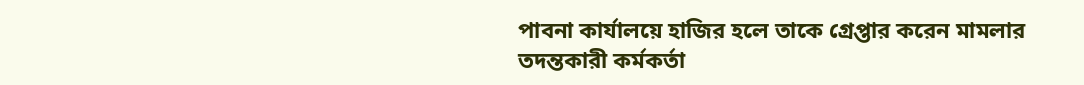পাবনা কার্যালয়ে হাজির হলে তাকে গ্রেপ্তার করেন মামলার তদন্তকারী কর্মকর্তা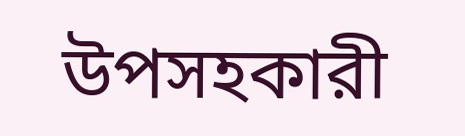উপসহকারী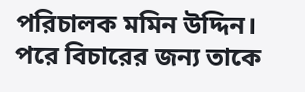পরিচালক মমিন উদ্দিন। পরে বিচারের জন্য তাকে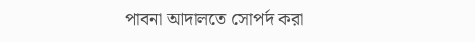পাবনা আদালতে সোপর্দ করা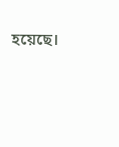হয়েছে।